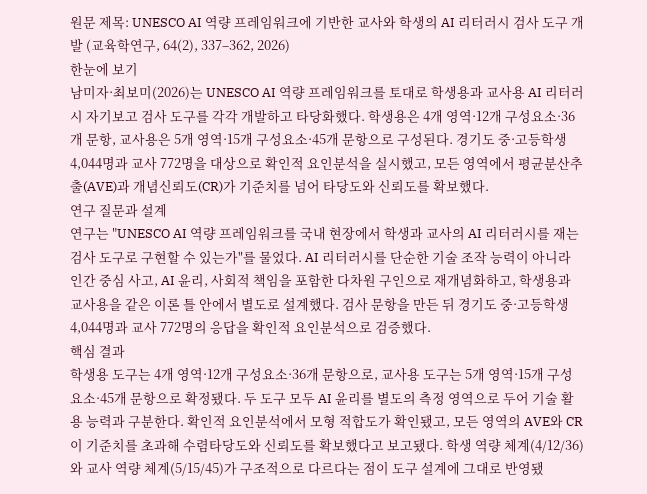원문 제목: UNESCO AI 역량 프레임워크에 기반한 교사와 학생의 AI 리터러시 검사 도구 개발 (교육학연구, 64(2), 337–362, 2026)
한눈에 보기
남미자·최보미(2026)는 UNESCO AI 역량 프레임워크를 토대로 학생용과 교사용 AI 리터러시 자기보고 검사 도구를 각각 개발하고 타당화했다. 학생용은 4개 영역·12개 구성요소·36개 문항, 교사용은 5개 영역·15개 구성요소·45개 문항으로 구성된다. 경기도 중·고등학생 4,044명과 교사 772명을 대상으로 확인적 요인분석을 실시했고, 모든 영역에서 평균분산추출(AVE)과 개념신뢰도(CR)가 기준치를 넘어 타당도와 신뢰도를 확보했다.
연구 질문과 설계
연구는 "UNESCO AI 역량 프레임워크를 국내 현장에서 학생과 교사의 AI 리터러시를 재는 검사 도구로 구현할 수 있는가"를 물었다. AI 리터러시를 단순한 기술 조작 능력이 아니라 인간 중심 사고, AI 윤리, 사회적 책임을 포함한 다차원 구인으로 재개념화하고, 학생용과 교사용을 같은 이론 틀 안에서 별도로 설계했다. 검사 문항을 만든 뒤 경기도 중·고등학생 4,044명과 교사 772명의 응답을 확인적 요인분석으로 검증했다.
핵심 결과
학생용 도구는 4개 영역·12개 구성요소·36개 문항으로, 교사용 도구는 5개 영역·15개 구성요소·45개 문항으로 확정됐다. 두 도구 모두 AI 윤리를 별도의 측정 영역으로 두어 기술 활용 능력과 구분한다. 확인적 요인분석에서 모형 적합도가 확인됐고, 모든 영역의 AVE와 CR이 기준치를 초과해 수렴타당도와 신뢰도를 확보했다고 보고됐다. 학생 역량 체계(4/12/36)와 교사 역량 체계(5/15/45)가 구조적으로 다르다는 점이 도구 설계에 그대로 반영됐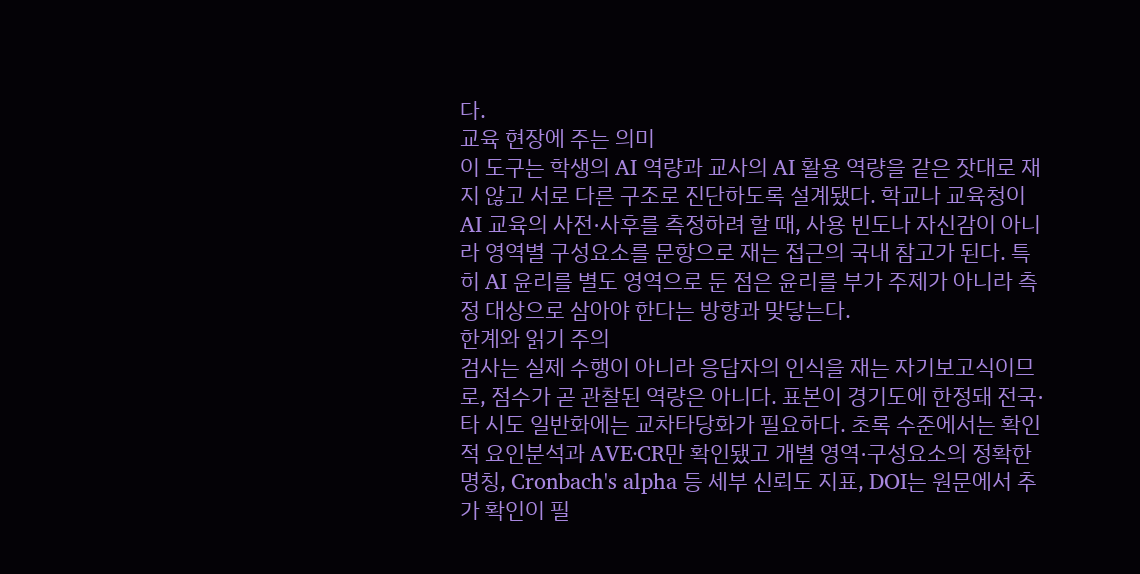다.
교육 현장에 주는 의미
이 도구는 학생의 AI 역량과 교사의 AI 활용 역량을 같은 잣대로 재지 않고 서로 다른 구조로 진단하도록 설계됐다. 학교나 교육청이 AI 교육의 사전·사후를 측정하려 할 때, 사용 빈도나 자신감이 아니라 영역별 구성요소를 문항으로 재는 접근의 국내 참고가 된다. 특히 AI 윤리를 별도 영역으로 둔 점은 윤리를 부가 주제가 아니라 측정 대상으로 삼아야 한다는 방향과 맞닿는다.
한계와 읽기 주의
검사는 실제 수행이 아니라 응답자의 인식을 재는 자기보고식이므로, 점수가 곧 관찰된 역량은 아니다. 표본이 경기도에 한정돼 전국·타 시도 일반화에는 교차타당화가 필요하다. 초록 수준에서는 확인적 요인분석과 AVE·CR만 확인됐고 개별 영역·구성요소의 정확한 명칭, Cronbach's alpha 등 세부 신뢰도 지표, DOI는 원문에서 추가 확인이 필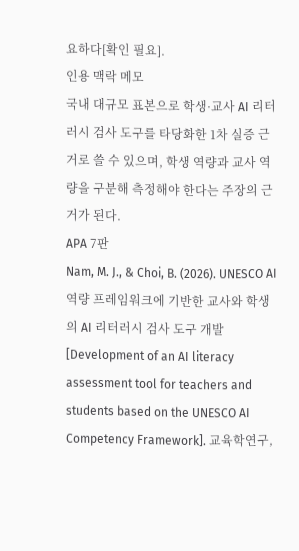요하다[확인 필요].
인용 맥락 메모
국내 대규모 표본으로 학생·교사 AI 리터러시 검사 도구를 타당화한 1차 실증 근거로 쓸 수 있으며, 학생 역량과 교사 역량을 구분해 측정해야 한다는 주장의 근거가 된다.
APA 7판
Nam, M. J., & Choi, B. (2026). UNESCO AI 역량 프레임워크에 기반한 교사와 학생의 AI 리터러시 검사 도구 개발 [Development of an AI literacy assessment tool for teachers and students based on the UNESCO AI Competency Framework]. 교육학연구,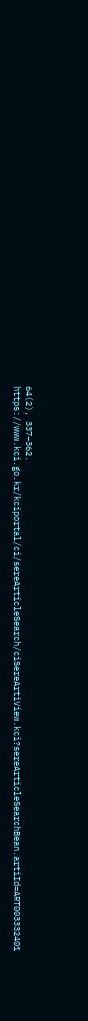64(2), 337–362. https://www.kci.go.kr/kciportal/ci/sereArticleSearch/ciSereArtiView.kci?sereArticleSearchBean.artiId=ART003332401